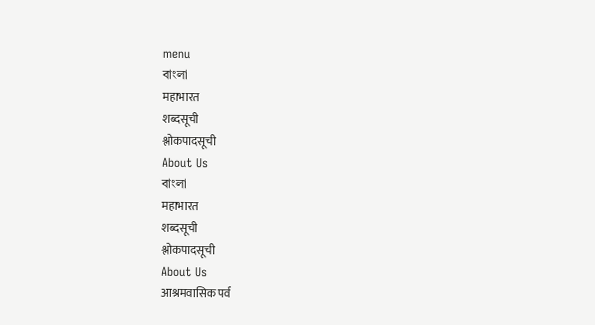menu
বাংলা
महाभारत
शब्दसूची
श्लोकपादसूची
About Us
বাংলা
महाभारत
शब्दसूची
श्लोकपादसूची
About Us
आश्रमवासिक पर्व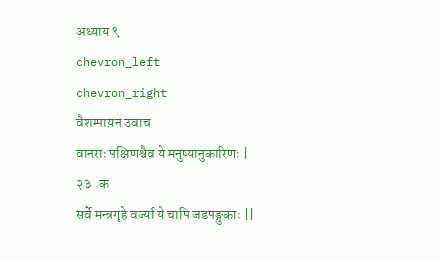अध्याय ९
chevron_left
chevron_right
वैशम्पाय़न उवाच
वानराः पक्षिणश्चैव ये मनुष्यानुकारिणः |  २३   क
सर्वे मन्त्रगृहे वर्ज्या ये चापि जडपङ्गुकाः ||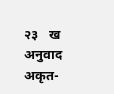२३   ख
अनुवाद
अकृत-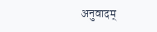अनुवादम्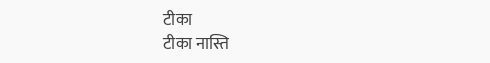टीका
टीका नास्ति